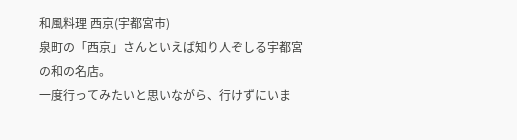和風料理 西京(宇都宮市)
泉町の「西京」さんといえば知り人ぞしる宇都宮の和の名店。
一度行ってみたいと思いながら、行けずにいま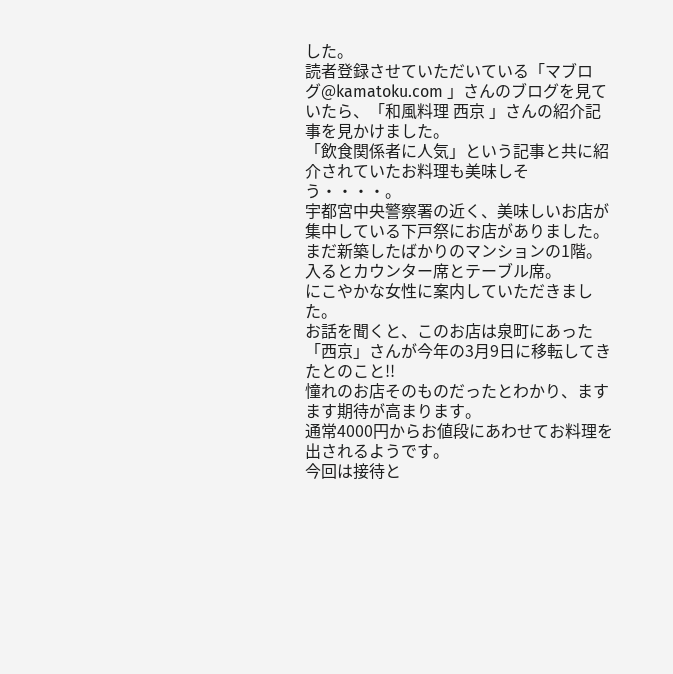した。
読者登録させていただいている「マブログ@kamatoku.com 」さんのブログを見ていたら、「和風料理 西京 」さんの紹介記事を見かけました。
「飲食関係者に人気」という記事と共に紹介されていたお料理も美味しそう・・・・。
宇都宮中央警察署の近く、美味しいお店が集中している下戸祭にお店がありました。
まだ新築したばかりのマンションの1階。
入るとカウンター席とテーブル席。
にこやかな女性に案内していただきました。
お話を聞くと、このお店は泉町にあった「西京」さんが今年の3月9日に移転してきたとのこと!!
憧れのお店そのものだったとわかり、ますます期待が高まります。
通常4000円からお値段にあわせてお料理を出されるようです。
今回は接待と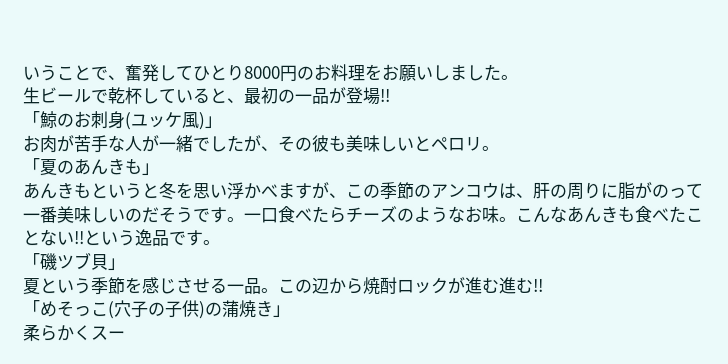いうことで、奮発してひとり8000円のお料理をお願いしました。
生ビールで乾杯していると、最初の一品が登場!!
「鯨のお刺身(ユッケ風)」
お肉が苦手な人が一緒でしたが、その彼も美味しいとペロリ。
「夏のあんきも」
あんきもというと冬を思い浮かべますが、この季節のアンコウは、肝の周りに脂がのって一番美味しいのだそうです。一口食べたらチーズのようなお味。こんなあんきも食べたことない!!という逸品です。
「磯ツブ貝」
夏という季節を感じさせる一品。この辺から焼酎ロックが進む進む!!
「めそっこ(穴子の子供)の蒲焼き」
柔らかくスー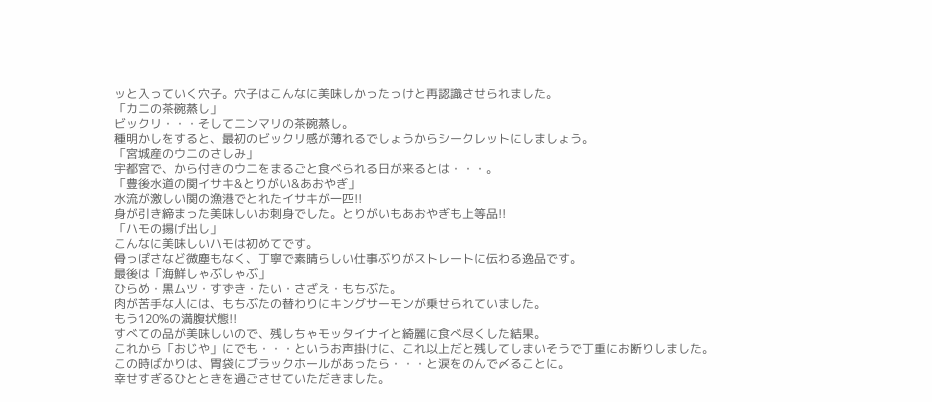ッと入っていく穴子。穴子はこんなに美味しかったっけと再認識させられました。
「カニの茶碗蒸し」
ビックリ・・・そしてニンマリの茶碗蒸し。
種明かしをすると、最初のビックリ感が薄れるでしょうからシークレットにしましょう。
「宮城産のウニのさしみ」
宇都宮で、から付きのウニをまるごと食べられる日が来るとは・・・。
「豊後水道の関イサキ&とりがい&あおやぎ」
水流が激しい関の漁港でとれたイサキが一匹!!
身が引き締まった美味しいお刺身でした。とりがいもあおやぎも上等品!!
「ハモの揚げ出し」
こんなに美味しいハモは初めてです。
骨っぽさなど微塵もなく、丁寧で素晴らしい仕事ぶりがストレートに伝わる逸品です。
最後は「海鮮しゃぶしゃぶ」
ひらめ・黒ムツ・すずき・たい・さざえ・もちぶた。
肉が苦手な人には、もちぶたの替わりにキングサーモンが乗せられていました。
もう120%の満腹状態!!
すべての品が美味しいので、残しちゃモッタイナイと綺麗に食べ尽くした結果。
これから「おじや」にでも・・・というお声掛けに、これ以上だと残してしまいそうで丁重にお断りしました。
この時ばかりは、胃袋にブラックホールがあったら・・・と涙をのんで〆ることに。
幸せすぎるひとときを過ごさせていただきました。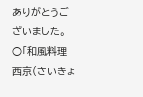ありがとうございました。
○「和風料理 西京(さいきょ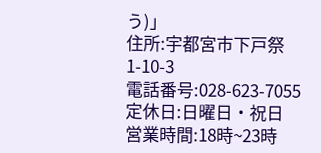う)」
住所:宇都宮市下戸祭1-10-3
電話番号:028-623-7055
定休日:日曜日・祝日
営業時間:18時~23時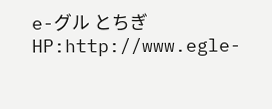e-グル とちぎHP:http://www.egle-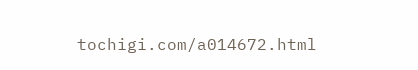tochigi.com/a014672.html